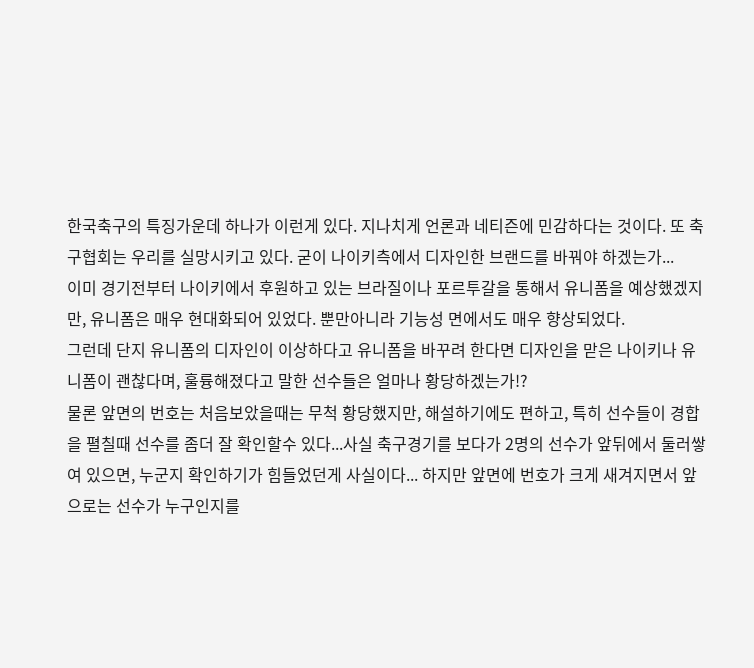한국축구의 특징가운데 하나가 이런게 있다. 지나치게 언론과 네티즌에 민감하다는 것이다. 또 축구협회는 우리를 실망시키고 있다. 굳이 나이키측에서 디자인한 브랜드를 바꿔야 하겠는가...
이미 경기전부터 나이키에서 후원하고 있는 브라질이나 포르투갈을 통해서 유니폼을 예상했겠지만, 유니폼은 매우 현대화되어 있었다. 뿐만아니라 기능성 면에서도 매우 향상되었다.
그런데 단지 유니폼의 디자인이 이상하다고 유니폼을 바꾸려 한다면 디자인을 맏은 나이키나 유니폼이 괜찮다며, 훌륭해졌다고 말한 선수들은 얼마나 황당하겠는가!?
물론 앞면의 번호는 처음보았을때는 무척 황당했지만, 해설하기에도 편하고, 특히 선수들이 경합을 펼칠때 선수를 좀더 잘 확인할수 있다...사실 축구경기를 보다가 2명의 선수가 앞뒤에서 둘러쌓여 있으면, 누군지 확인하기가 힘들었던게 사실이다... 하지만 앞면에 번호가 크게 새겨지면서 앞으로는 선수가 누구인지를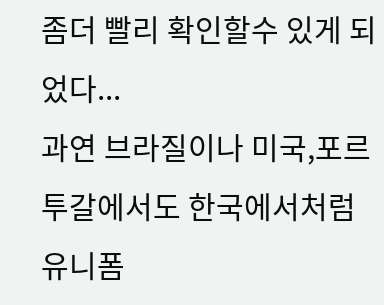좀더 빨리 확인할수 있게 되었다...
과연 브라질이나 미국,포르투갈에서도 한국에서처럼 유니폼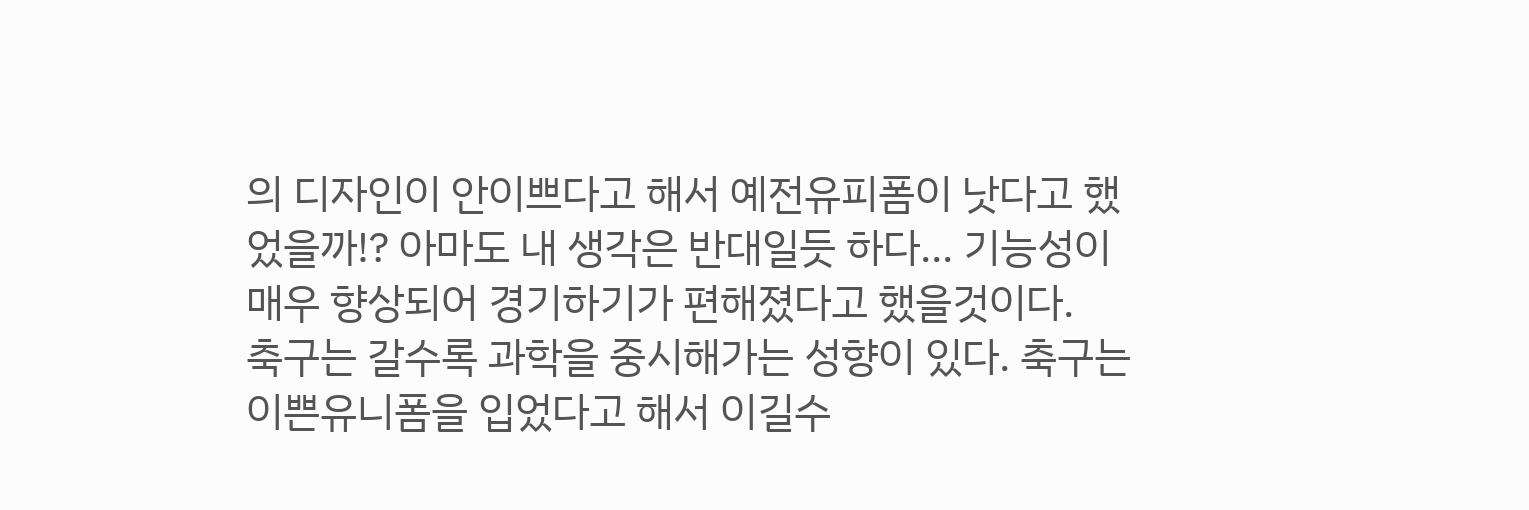의 디자인이 안이쁘다고 해서 예전유피폼이 낫다고 했었을까!? 아마도 내 생각은 반대일듯 하다... 기능성이 매우 향상되어 경기하기가 편해졌다고 했을것이다.
축구는 갈수록 과학을 중시해가는 성향이 있다. 축구는 이쁜유니폼을 입었다고 해서 이길수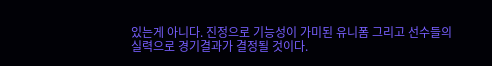있는게 아니다. 진정으로 기능성이 가미된 유니폼 그리고 선수들의 실력으로 경기결과가 결정될 것이다.